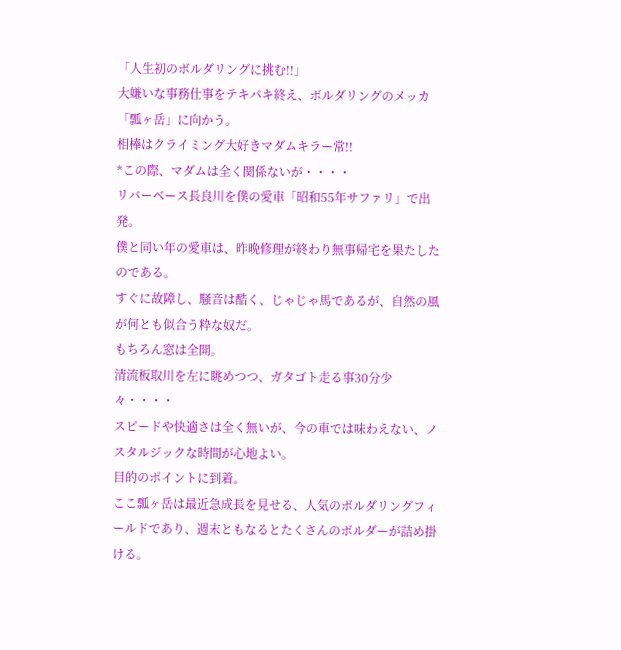「人生初のボルダリングに挑む!!」
大嫌いな事務仕事をテキパキ終え、ボルダリングのメッカ「瓢ヶ岳」に向かう。
相棒はクライミング大好きマダムキラー常!!
*この際、マダムは全く関係ないが・・・・
リバーベース長良川を僕の愛車「昭和55年サファリ」で出発。
僕と同い年の愛車は、昨晩修理が終わり無事帰宅を果たしたのである。
すぐに故障し、騒音は酷く、じゃじゃ馬であるが、自然の風が何とも似合う粋な奴だ。
もちろん窓は全開。
清流板取川を左に眺めつつ、ガタゴト走る事30分少々・・・・
スピードや快適さは全く無いが、今の車では味わえない、ノスタルジックな時間が心地よい。
目的のポイントに到着。
ここ瓢ヶ岳は最近急成長を見せる、人気のボルダリングフィールドであり、週末ともなるとたくさんのボルダーが詰め掛ける。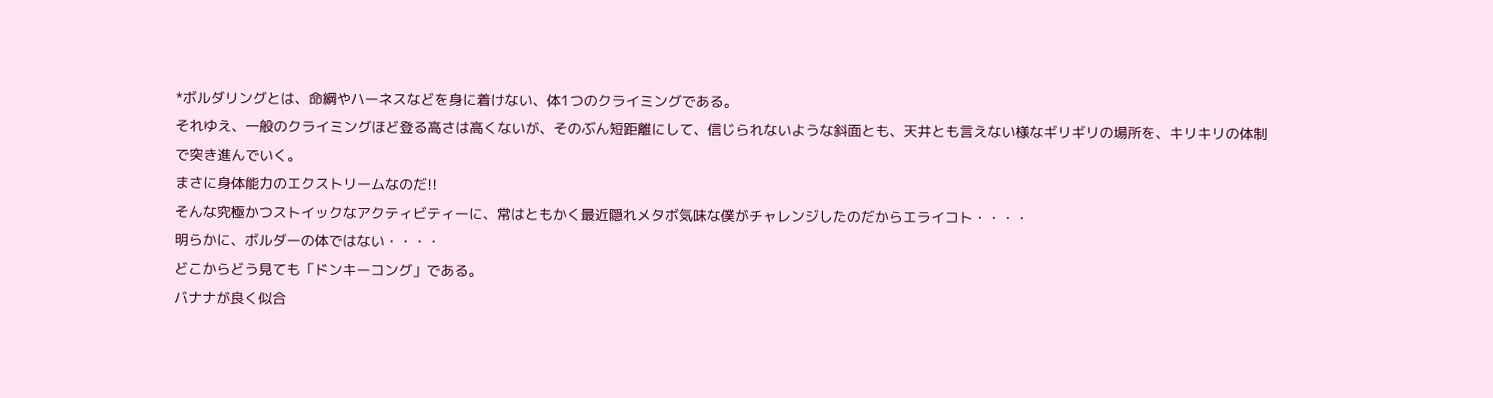*ボルダリングとは、命綱やハーネスなどを身に着けない、体1つのクライミングである。
それゆえ、一般のクライミングほど登る高さは高くないが、そのぶん短距離にして、信じられないような斜面とも、天井とも言えない様なギリギリの場所を、キリキリの体制で突き進んでいく。
まさに身体能力のエクストリームなのだ!!
そんな究極かつストイックなアクティビティーに、常はともかく最近隠れメタボ気味な僕がチャレンジしたのだからエライコト・・・・
明らかに、ボルダーの体ではない・・・・
どこからどう見ても「ドンキーコング」である。
バナナが良く似合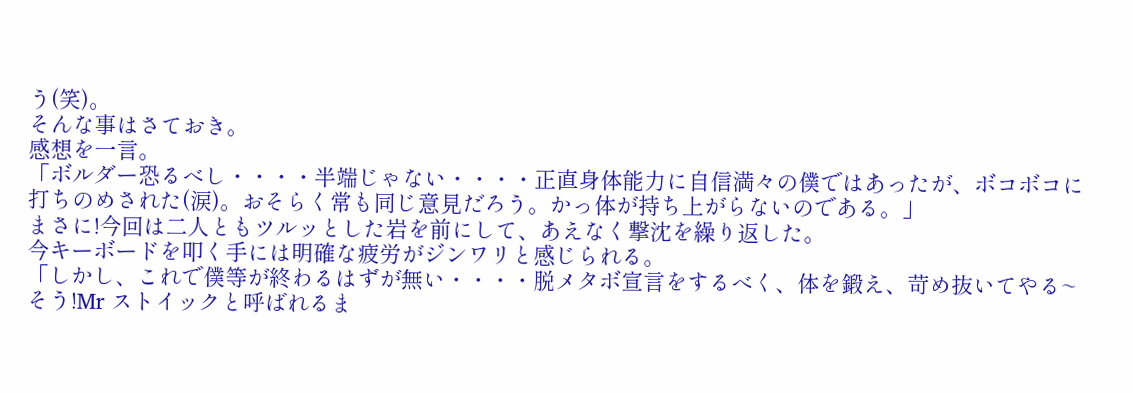う(笑)。
そんな事はさておき。
感想を一言。
「ボルダー恐るべし・・・・半端じゃない・・・・正直身体能力に自信満々の僕ではあったが、ボコボコに打ちのめされた(涙)。おそらく常も同じ意見だろう。かっ体が持ち上がらないのである。」
まさに!今回は二人ともツルッとした岩を前にして、あえなく撃沈を繰り返した。
今キーボードを叩く手には明確な疲労がジンワリと感じられる。
「しかし、これで僕等が終わるはずが無い・・・・脱メタボ宣言をするべく、体を鍛え、苛め抜いてやる~そう!Mr ストイックと呼ばれるま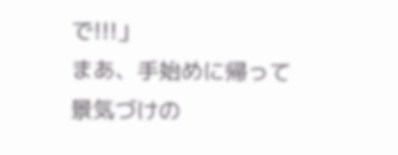で!!!」
まあ、手始めに帰って景気づけの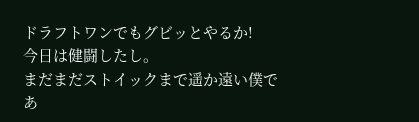ドラフトワンでもグビッとやるか!
今日は健闘したし。
まだまだストイックまで遥か遠い僕であ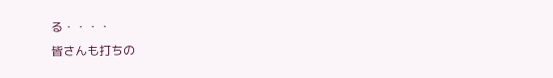る・・・・
皆さんも打ちの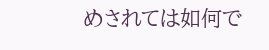めされては如何で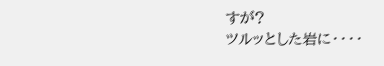すが?
ツルッとした岩に・・・・